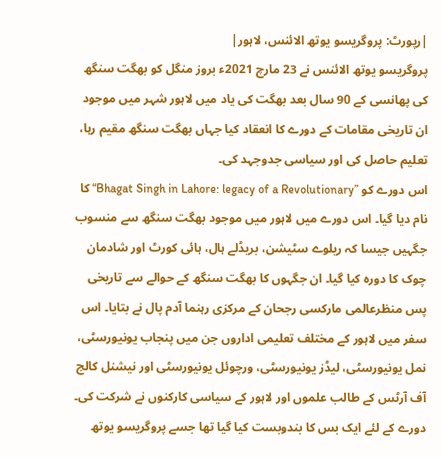|رپورٹ: پروگریسو یوتھ الائنس، لاہور|
پروگریسو یوتھ الائنس نے 23 مارچ 2021ء بروز منگل کو بھگت سنگھ کی پھانسی کے 90 سال بعد بھگت کی یاد میں لاہور شہر میں موجود ان تاریخی مقامات کے دورے کا انعقاد کیا جہاں بھگت سنگھ مقیم رہا، تعلیم حاصل کی اور سیاسی جدوجہد کی۔
اس دورے کو ”Bhagat Singh in Lahore: legacy of a Revolutionary“ کا نام دیا گیا۔ اس دورے میں لاہور میں موجود بھگت سنگھ سے منسوب جگہیں جیسا کہ ریلوے سٹیشن، بریڈلے ہال، ہائی کورٹ اور شادمان چوک کا دورہ کیا گیا۔ ان جگہوں کا بھگت سنگھ کے حوالے سے تاریخی پس منظرعالمی مارکسی رجحان کے مرکزی رہنما آدم پال نے بتایا۔ اس سفر میں لاہور کے مختلف تعلیمی اداروں جن میں پنجاب یونیورسٹی، نمل یونیورسٹی، لیڈز یونیورسٹی، ورچوئل یونیورسٹی اور نیشنل کالج آف آرٹس کے طالب علموں اور لاہور کے سیاسی کارکنوں نے شرکت کی۔
دورے کے لئے ایک بس کا بندوبست کیا گیا تھا جسے پروگریسو یوتھ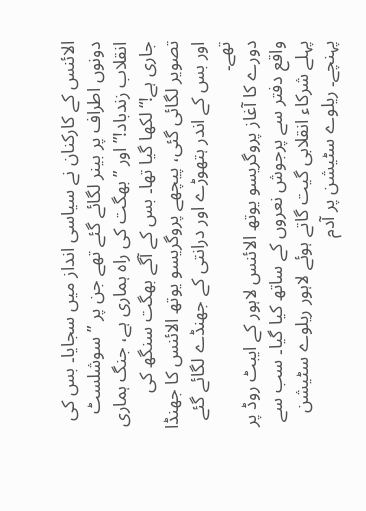الائنس کے کارکنان نے سیاسی انداز میں سجایا۔ بس کی دونوں اطراف پر بینر لگائے گئے تھے جن پر ”سوشلسٹ انقلاب زندباد!” اور ”بھگت کی راہ ہماری ہے، جنگ ہماری جاری ہے!“ لکھا گیا تھا۔ بس کے آگے بھگت سنگھ کی تصویر لگائی گئی، پیچھے پروگریسو یوتھ الائنس کا جھنڈا اور بس کے اندر ہتھوڑے اور درانتی کے جھنڈے لگائے گئے تھے۔
دورے کا آغاز پروگریسو یوتھ الائنس لاہور کے ایبٹ روڈ پر واقع دفتر سے پرجوش نعروں کے ساتھ کیا گیا۔ سب سے پہلے شرکاء انقلابی گیت گاتے ہوئے لاہور ریلوے سٹیشن پہنچے۔ ریلوے سٹیشن پر آدم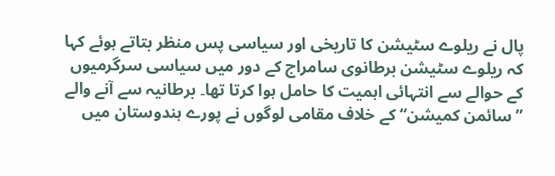پال نے ریلوے سٹیشن کا تاریخی اور سیاسی پس منظر بتاتے ہوئے کہا کہ ریلوے سٹیشن برطانوی سامراج کے دور میں سیاسی سرگرمیوں کے حوالے سے انتہائی اہمیت کا حامل ہوا کرتا تھا۔ برطانیہ سے آنے والے ”سائمن کمیشن“ کے خلاف مقامی لوگوں نے پورے ہندوستان میں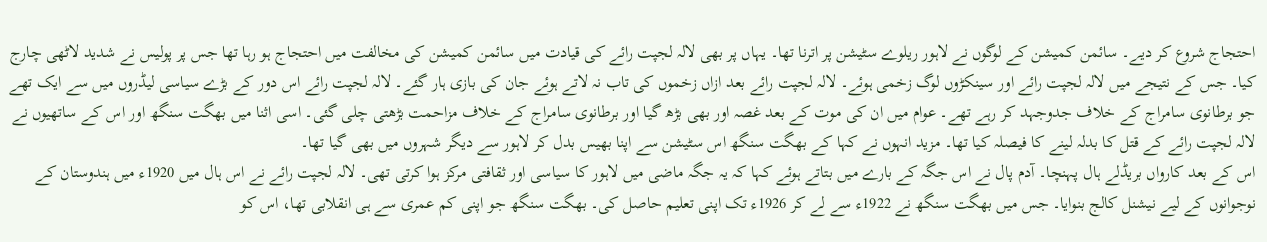احتجاج شروع کر دیے۔ سائمن کمیشن کے لوگوں نے لاہور ریلوے سٹیشن پر اترنا تھا۔ یہاں پر بھی لالہ لجپت رائے کی قیادت میں سائمن کمیشن کی مخالفت میں احتجاج ہو رہا تھا جس پر پولیس نے شدید لاٹھی چارج کیا۔ جس کے نتیجے میں لالہ لجپت رائے اور سینکڑوں لوگ زخمی ہوئے۔ لالہ لجپت رائے بعد ازاں زخموں کی تاب نہ لاتے ہوئے جان کی بازی ہار گئے۔ لالہ لجپت رائے اس دور کے بڑے سیاسی لیڈروں میں سے ایک تھے جو برطانوی سامراج کے خلاف جدوجہد کر رہے تھے۔ عوام میں ان کی موت کے بعد غصہ اور بھی بڑھ گیا اور برطانوی سامراج کے خلاف مزاحمت بڑھتی چلی گئی۔ اسی اثنا میں بھگت سنگھ اور اس کے ساتھیوں نے لالہ لجپت رائے کے قتل کا بدلہ لینے کا فیصلہ کیا تھا۔ مزید انہوں نے کہا کے بھگت سنگھ اس سٹیشن سے اپنا بھیس بدل کر لاہور سے دیگر شہروں میں بھی گیا تھا۔
اس کے بعد کارواں بریڈلے ہال پہنچا۔ آدم پال نے اس جگہ کے بارے میں بتاتے ہوئے کہا کہ یہ جگہ ماضی میں لاہور کا سیاسی اور ثقافتی مرکز ہوا کرتی تھی۔ لالہ لجپت رائے نے اس ہال میں 1920ء میں ہندوستان کے نوجوانوں کے لیے نیشنل کالج بنوایا۔ جس میں بھگت سنگھ نے 1922ء سے لے کر 1926ء تک اپنی تعلیم حاصل کی۔ بھگت سنگھ جو اپنی کم عمری سے ہی انقلابی تھا، اس کو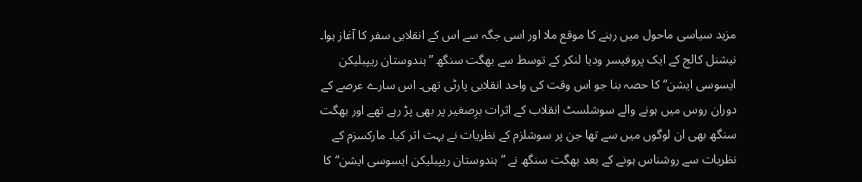مزید سیاسی ماحول میں رہنے کا موقع ملا اور اسی جگہ سے اس کے انقلابی سفر کا آغاز ہوا۔ نیشنل کالج کے ایک پروفیسر ودیا لنکر کے توسط سے بھگت سنگھ ”ہندوستان ریپبلیکن ایسوسی ایشن“ کا حصہ بنا جو اس وقت کی واحد انقلابی پارٹی تھی۔ اس سارے عرصے کے دوران روس میں ہونے والے سوشلسٹ انقلاب کے اثرات برِصغیر پر بھی پڑ رہے تھے اور بھگت سنگھ بھی ان لوگوں میں سے تھا جن پر سوشلزم کے نظریات نے بہت اثر کیا۔ مارکسزم کے نظریات سے روشناس ہونے کے بعد بھگت سنگھ نے ”ہندوستان ریپبلیکن ایسوسی ایشن“ کا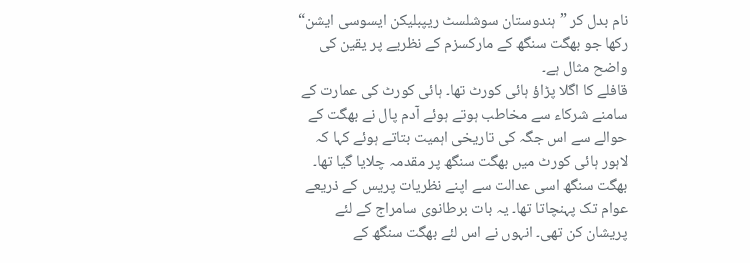نام بدل کر ”ہندوستان سوشلسٹ ریپبلیکن ایسوسی ایشن“ رکھا جو بھگت سنگھ کے مارکسزم کے نظریے پر یقین کی واضح مثال ہے۔
قافلے کا اگلا پڑاؤ ہائی کورٹ تھا۔ ہائی کورٹ کی عمارت کے سامنے شرکاء سے مخاطب ہوتے ہوئے آدم پال نے بھگت کے حوالے سے اس جگہ کی تاریخی اہمیت بتاتے ہوئے کہا کہ لاہور ہائی کورٹ میں بھگت سنگھ پر مقدمہ چلایا گیا تھا۔ بھگت سنگھ اسی عدالت سے اپنے نظریات پریس کے ذریعے عوام تک پہنچاتا تھا۔ یہ بات برطانوی سامراج کے لئے پریشان کن تھی۔ انہوں نے اس لئے بھگت سنگھ کے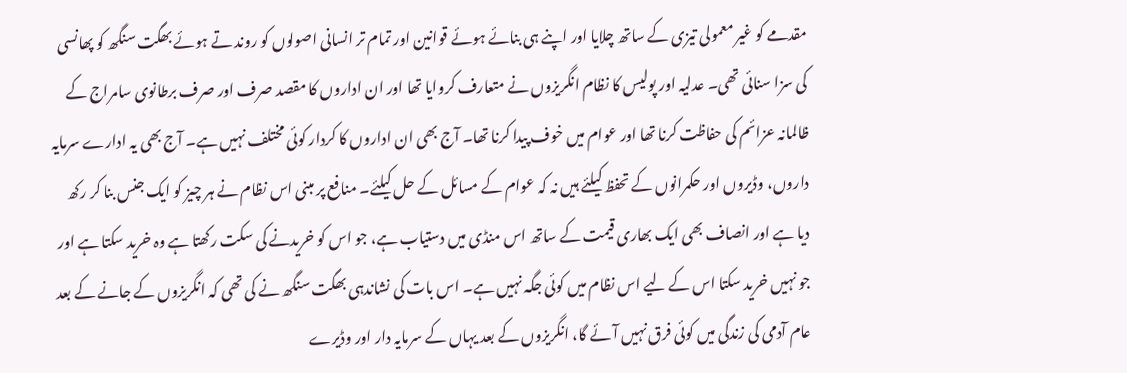مقدمے کو غیر معمولی تیزی کے ساتھ چلایا اور اپنے ہی بنائے ہوئے قوانین اور تمام تر انسانی اصولوں کو روند تے ہوئے بھگت سنگھ کو پھانسی کی سزا سنائی تھی۔ عدلیہ اور پولیس کا نظام انگریزوں نے متعارف کروایا تھا اور ان اداروں کا مقصد صرف اور صرف برطانوی سامراج کے ظالمانہ عزائم کی حفاظت کرنا تھا اور عوام میں خوف پیدا کرنا تھا۔ آج بھی ان اداروں کا کردار کوئی مختلف نہیں ہے۔ آج بھی یہ ادارے سرمایہ داروں، وڈیروں اور حکمرانوں کے تحفظ کیلئے ہیں نہ کہ عوام کے مسائل کے حل کیلئے۔ منافع پر مبنی اس نظام نے ہر چیز کو ایک جنس بنا کر رکھ دیا ہے اور انصاف بھی ایک بھاری قیمت کے ساتھ اس منڈی میں دستیاب ہے، جو اس کو خریدنے کی سکت رکھتا ہے وہ خرید سکتا ہے اور جو نہیں خرید سکتا اس کے لیے اس نظام میں کوئی جگہ نہیں ہے۔ اس بات کی نشاندہی بھگت سنگھ نے کی تھی کہ انگریزوں کے جانے کے بعد عام آدمی کی زندگی میں کوئی فرق نہیں آئے گا، انگریزوں کے بعد یہاں کے سرمایہ دار اور وڈیرے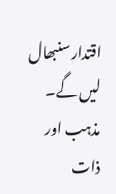اقتدار سنبھال لیں گے۔ مذہب اور ذات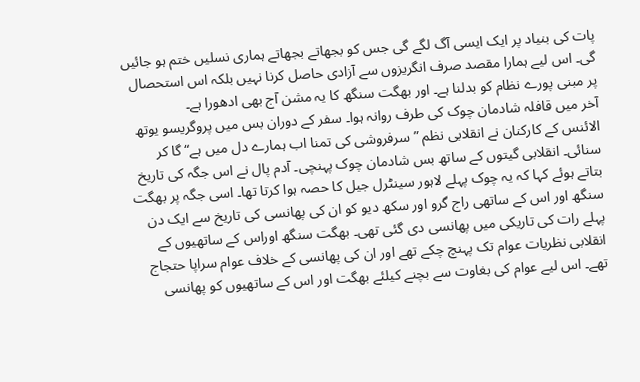پات کی بنیاد پر ایک ایسی آگ لگے گی جس کو بجھاتے بجھاتے ہماری نسلیں ختم ہو جائیں گی۔ اس لیے ہمارا مقصد صرف انگریزوں سے آزادی حاصل کرنا نہیں بلکہ اس استحصال پر مبنی پورے نظام کو بدلنا ہے۔ اور بھگت سنگھ کا یہ مشن آج بھی ادھورا ہے۔
آخر میں قافلہ شادمان چوک کی طرف روانہ ہوا۔ سفر کے دوران بس میں پروگریسو یوتھ الائنس کے کارکنان نے انقلابی نظم ”سرفروشی کی تمنا اب ہمارے دل میں ہے“ گا کر سنائی۔ انقلابی گیتوں کے ساتھ بس شادمان چوک پہنچی۔ آدم پال نے اس جگہ کی تاریخ بتاتے ہوئے کہا کہ یہ چوک پہلے لاہور سینٹرل جیل کا حصہ ہوا کرتا تھا۔ اسی جگہ پر بھگت سنگھ اور اس کے ساتھی راج گرو اور سکھ دیو کو ان کی پھانسی کی تاریخ سے ایک دن پہلے رات کی تاریکی میں پھانسی دی گئی تھی۔ بھگت سنگھ اوراس کے ساتھیوں کے انقلابی نظریات عوام تک پہنچ چکے تھے اور ان کی پھانسی کے خلاف عوام سراپا حتجاج تھے۔ اس لیے عوام کی بغاوت سے بچنے کیلئے بھگت اور اس کے ساتھیوں کو پھانسی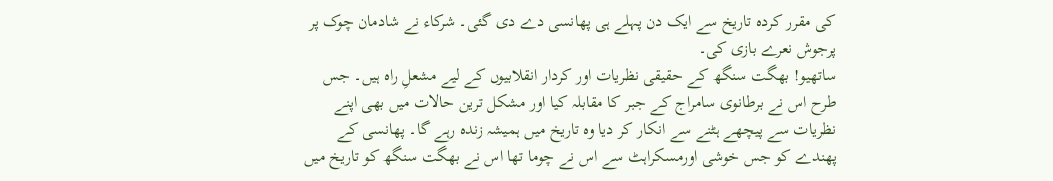کی مقرر کردہ تاریخ سے ایک دن پہلے ہی پھانسی دے دی گئی۔ شرکاء نے شادمان چوک پر پرجوش نعرے بازی کی۔
ساتھیو! بھگت سنگھ کے حقیقی نظریات اور کردار انقلابیوں کے لیے مشعلِ راہ ہیں۔ جس طرح اس نے برطانوی سامراج کے جبر کا مقابلہ کیا اور مشکل ترین حالات میں بھی اپنے نظریات سے پیچھے ہٹنے سے انکار کر دیا وہ تاریخ میں ہمیشہ زندہ رہے گا۔ پھانسی کے پھندے کو جس خوشی اورمسکراہٹ سے اس نے چوما تھا اس نے بھگت سنگھ کو تاریخ میں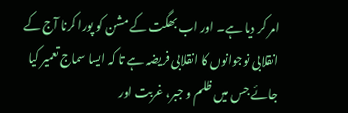امر کر دیا ہے۔ اور اب بھگت کے مشن کو پورا کرنا آج کے انقلابی نوجوانوں کا انقلابی فریضہ ہے تا کہ ایسا سماج تعمیر کیا جائے جس میں ظلم و جبر، غربت اور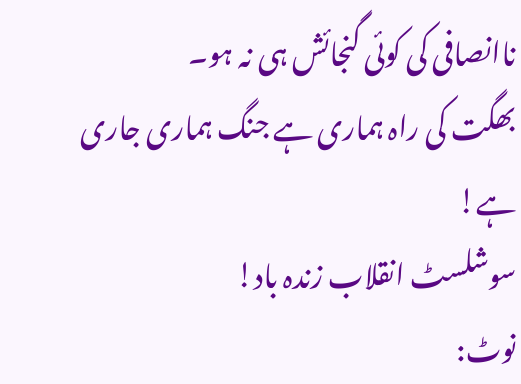ناانصافی کی کوئی گنجائش ہی نہ ہو۔
بھگت کی راہ ہماری ہے جنگ ہماری جاری ہے!
سوشلسٹ انقلاب زندہ باد!
نوٹ: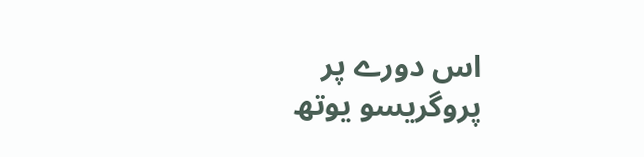اس دورے پر پروگریسو یوتھ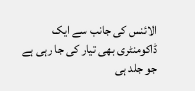الائنس کی جانب سے ایک ڈاکومنٹری بھی تیار کی جا رہی ہے جو جلد ہی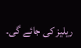ریلیز کی جائے گی۔